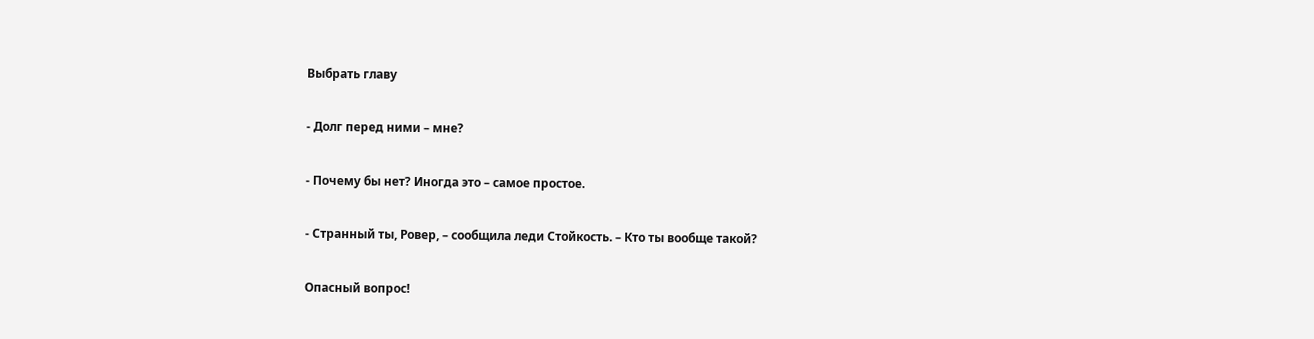Выбрать главу

- Долг перед ними – мне?

- Почему бы нет? Иногда это – самое простое.

- Странный ты, Ровер, – сообщила леди Стойкость. – Кто ты вообще такой?

Опасный вопрос!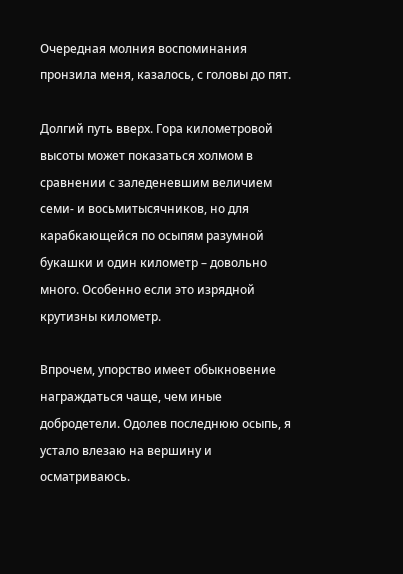Очередная молния воспоминания пронзила меня, казалось, с головы до пят.

Долгий путь вверх. Гора километровой высоты может показаться холмом в сравнении с заледеневшим величием семи- и восьмитысячников, но для карабкающейся по осыпям разумной букашки и один километр – довольно много. Особенно если это изрядной крутизны километр.

Впрочем, упорство имеет обыкновение награждаться чаще, чем иные добродетели. Одолев последнюю осыпь, я устало влезаю на вершину и осматриваюсь.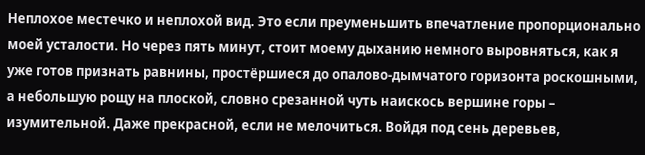Неплохое местечко и неплохой вид. Это если преуменьшить впечатление пропорционально моей усталости. Но через пять минут, стоит моему дыханию немного выровняться, как я уже готов признать равнины, простёршиеся до опалово-дымчатого горизонта роскошными, а небольшую рощу на плоской, словно срезанной чуть наискось вершине горы – изумительной. Даже прекрасной, если не мелочиться. Войдя под сень деревьев,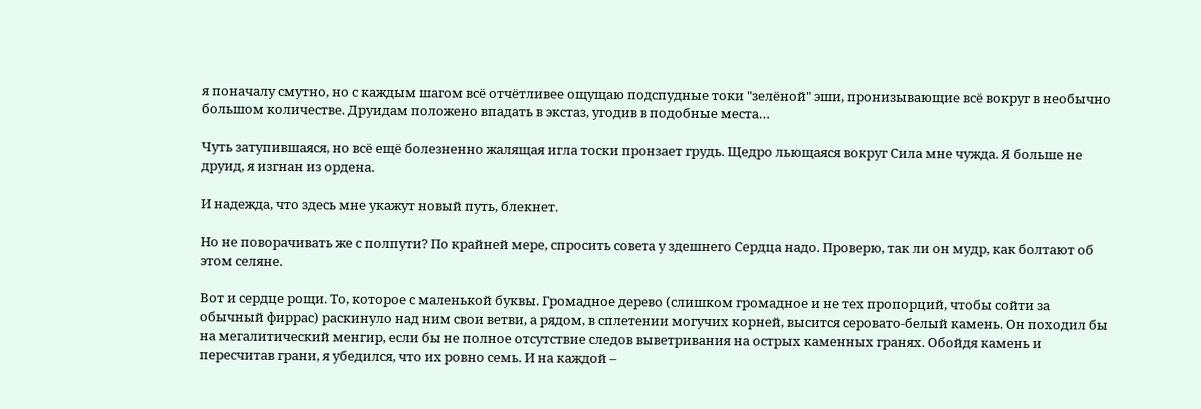я поначалу смутно, но с каждым шагом всё отчётливее ощущаю подспудные токи "зелёной" эши, пронизывающие всё вокруг в необычно большом количестве. Друидам положено впадать в экстаз, угодив в подобные места…

Чуть затупившаяся, но всё ещё болезненно жалящая игла тоски пронзает грудь. Щедро льющаяся вокруг Сила мне чужда. Я больше не друид, я изгнан из ордена.

И надежда, что здесь мне укажут новый путь, блекнет.

Но не поворачивать же с полпути? По крайней мере, спросить совета у здешнего Сердца надо. Проверю, так ли он мудр, как болтают об этом селяне.

Вот и сердце рощи. То, которое с маленькой буквы. Громадное дерево (слишком громадное и не тех пропорций, чтобы сойти за обычный фиррас) раскинуло над ним свои ветви, а рядом, в сплетении могучих корней, высится серовато-белый камень. Он походил бы на мегалитический менгир, если бы не полное отсутствие следов выветривания на острых каменных гранях. Обойдя камень и пересчитав грани, я убедился, что их ровно семь. И на каждой –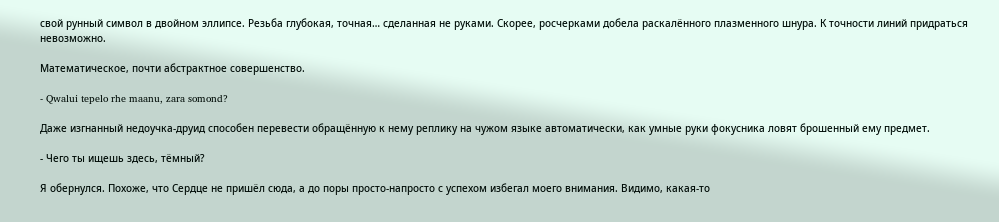свой рунный символ в двойном эллипсе. Резьба глубокая, точная… сделанная не руками. Скорее, росчерками добела раскалённого плазменного шнура. К точности линий придраться невозможно.

Математическое, почти абстрактное совершенство.

- Qwalui tepelo rhe maanu, zara somond?

Даже изгнанный недоучка-друид способен перевести обращённую к нему реплику на чужом языке автоматически, как умные руки фокусника ловят брошенный ему предмет.

- Чего ты ищешь здесь, тёмный?

Я обернулся. Похоже, что Сердце не пришёл сюда, а до поры просто-напросто с успехом избегал моего внимания. Видимо, какая-то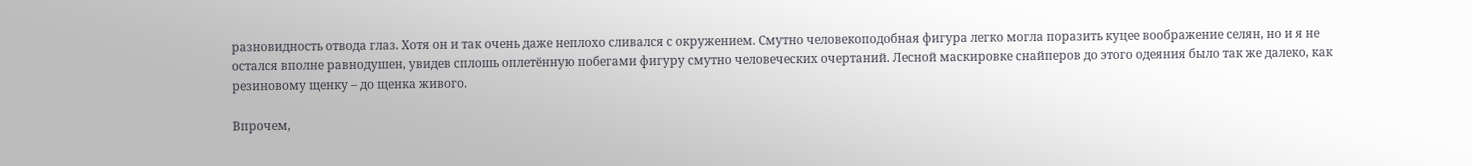разновидность отвода глаз. Хотя он и так очень даже неплохо сливался с окружением. Смутно человекоподобная фигура легко могла поразить куцее воображение селян, но и я не остался вполне равнодушен, увидев сплошь оплетённую побегами фигуру смутно человеческих очертаний. Лесной маскировке снайперов до этого одеяния было так же далеко, как резиновому щенку – до щенка живого.

Впрочем,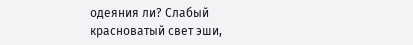одеяния ли? Слабый красноватый свет эши,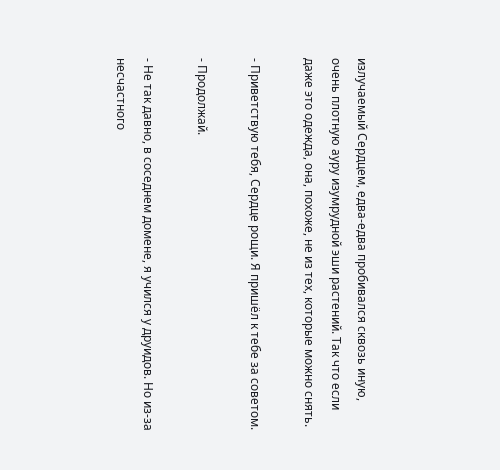излучаемый Сердцем, едва-едва пробивался сквозь иную, очень плотную ауру изумрудной эши растений. Так что если даже это одежда, она, похоже, не из тех, которые можно снять.

- Приветствую тебя, Сердце рощи. Я пришёл к тебе за советом.

- Продолжай.

- Не так давно, в соседнем домене, я учился у друидов. Но из-за несчастного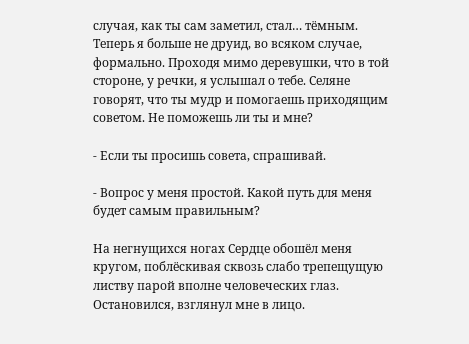случая, как ты сам заметил, стал… тёмным. Теперь я больше не друид, во всяком случае, формально. Проходя мимо деревушки, что в той стороне, у речки, я услышал о тебе. Селяне говорят, что ты мудр и помогаешь приходящим советом. Не поможешь ли ты и мне?

- Если ты просишь совета, спрашивай.

- Вопрос у меня простой. Какой путь для меня будет самым правильным?

На негнущихся ногах Сердце обошёл меня кругом, поблёскивая сквозь слабо трепещущую листву парой вполне человеческих глаз. Остановился, взглянул мне в лицо.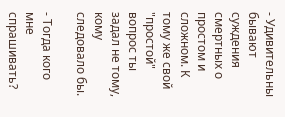- Удивительны бывают суждения смертных о простом и сложном. К тому же свой "простой" вопрос ты задал не тому, кому следовало бы.

- Тогда кого мне спрашивать?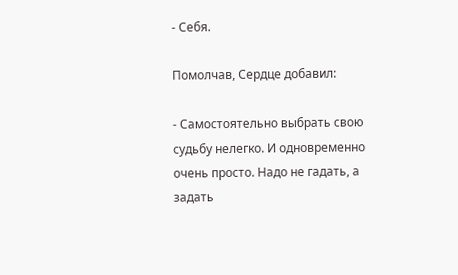- Себя.

Помолчав, Сердце добавил:

- Самостоятельно выбрать свою судьбу нелегко. И одновременно очень просто. Надо не гадать, а задать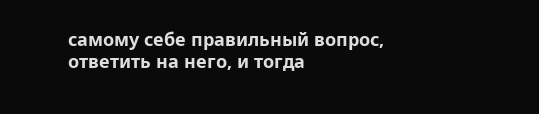самому себе правильный вопрос, ответить на него, и тогда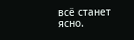всё станет ясно.